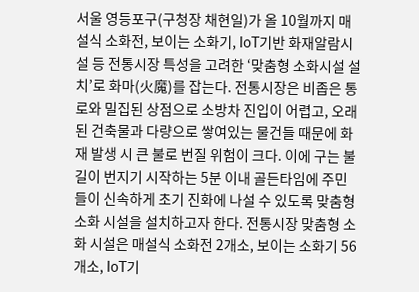서울 영등포구(구청장 채현일)가 올 10월까지 매설식 소화전, 보이는 소화기, IoT기반 화재알람시설 등 전통시장 특성을 고려한 ‘맞춤형 소화시설 설치’로 화마(火魔)를 잡는다. 전통시장은 비좁은 통로와 밀집된 상점으로 소방차 진입이 어렵고, 오래된 건축물과 다량으로 쌓여있는 물건들 때문에 화재 발생 시 큰 불로 번질 위험이 크다. 이에 구는 불길이 번지기 시작하는 5분 이내 골든타임에 주민들이 신속하게 초기 진화에 나설 수 있도록 맞춤형 소화 시설을 설치하고자 한다. 전통시장 맞춤형 소화 시설은 매설식 소화전 2개소, 보이는 소화기 56개소, IoT기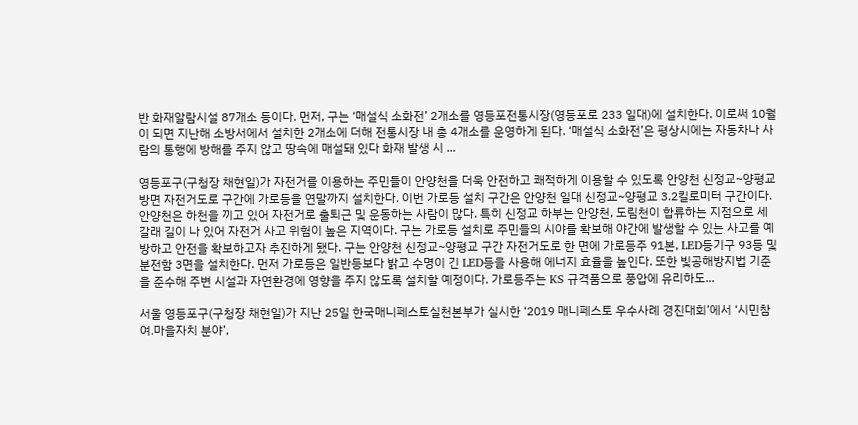반 화재알람시설 87개소 등이다. 먼저, 구는 ‘매설식 소화전’ 2개소를 영등포전통시장(영등포로 233 일대)에 설치한다. 이로써 10월이 되면 지난해 소방서에서 설치한 2개소에 더해 전통시장 내 총 4개소를 운영하게 된다. ‘매설식 소화전’은 평상시에는 자동차나 사람의 통행에 방해를 주지 않고 땅속에 매설돼 있다 화재 발생 시 ...

영등포구(구청장 채현일)가 자전거를 이용하는 주민들이 안양천을 더욱 안전하고 쾌적하게 이용할 수 있도록 안양천 신정교~양평교 방면 자전거도로 구간에 가로등을 연말까지 설치한다. 이번 가로등 설치 구간은 안양천 일대 신정교~양평교 3.2킬로미터 구간이다. 안양천은 하천을 끼고 있어 자전거로 출퇴근 및 운동하는 사람이 많다. 특히 신정교 하부는 안양천, 도림천이 합류하는 지점으로 세 갈래 길이 나 있어 자전거 사고 위험이 높은 지역이다. 구는 가로등 설치로 주민들의 시야를 확보해 야간에 발생할 수 있는 사고를 예방하고 안전을 확보하고자 추진하게 됐다. 구는 안양천 신정교~양평교 구간 자전거도로 한 면에 가로등주 91본, LED등기구 93등 및 분전함 3면을 설치한다. 먼저 가로등은 일반등보다 밝고 수명이 긴 LED등을 사용해 에너지 효율을 높인다. 또한 빛공해방지법 기준을 준수해 주변 시설과 자연환경에 영향을 주지 않도록 설치할 예정이다. 가로등주는 KS 규격품으로 풍압에 유리하도...

서울 영등포구(구청장 채현일)가 지난 25일 한국매니페스토실천본부가 실시한 ‘2019 매니페스토 우수사례 경진대회’에서 ‘시민참여․마을자치 분야’,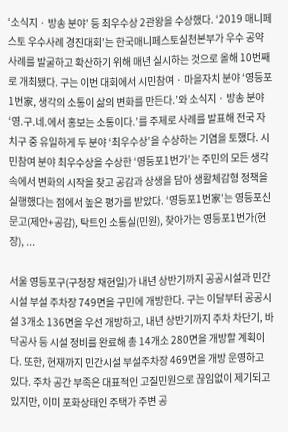‘소식지 · 방송 분야’ 등 최우수상 2관왕을 수상했다. ‘2019 매니페스토 우수사례 경진대회’는 한국매니페스토실천본부가 우수 공약 사례를 발굴하고 확산하기 위해 매년 실시하는 것으로 올해 10번째로 개최됐다. 구는 이번 대회에서 시민참여 · 마을자치 분야 ‘영등포1번家, 생각의 소통이 삶의 변화를 만든다.’와 소식지 · 방송 분야 ‘영.구.네.에서 홍보는 소통이다.’를 주제로 사례를 발표해 전국 자치구 중 유일하게 두 분야 ‘최우수상’을 수상하는 기염을 토했다. 시민참여 분야 최우수상을 수상한 ‘영등포1번가’는 주민의 모든 생각 속에서 변화의 시작을 찾고 공감과 상생을 담아 생활체감형 정책을 실행했다는 점에서 높은 평가를 받았다. ‘영등포1번家’는 영등포신문고(제안+공감), 탁트인 소통실(민원), 찾아가는 영등포1번가(현장), ...

서울 영등포구(구청장 채현일)가 내년 상반기까지 공공시설과 민간시설 부설 주차장 749면을 구민에 개방한다. 구는 이달부터 공공시설 3개소 136면을 우선 개방하고, 내년 상반기까지 주차 차단기, 바닥공사 등 시설 정비를 완료해 총 14개소 280면을 개방할 계획이다. 또한, 현재까지 민간시설 부설주차장 469면을 개방 운영하고 있다. 주차 공간 부족은 대표적인 고질민원으로 끊임없이 제기되고 있지만, 이미 포화상태인 주택가 주변 공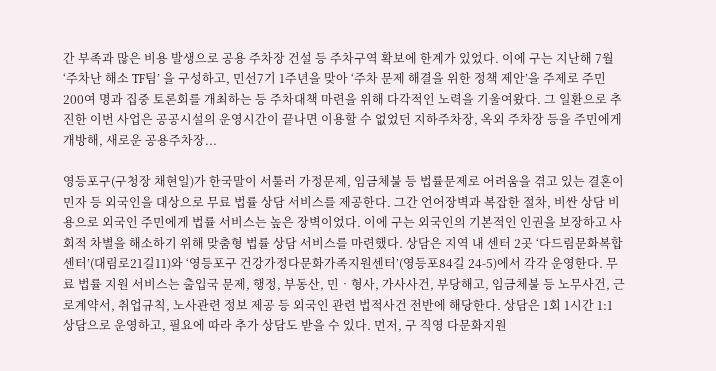간 부족과 많은 비용 발생으로 공용 주차장 건설 등 주차구역 확보에 한계가 있었다. 이에 구는 지난해 7월 ‘주차난 해소 TF팀’ 을 구성하고, 민선7기 1주년을 맞아 ‘주차 문제 해결을 위한 정책 제안’을 주제로 주민 200여 명과 집중 토론회를 개최하는 등 주차대책 마련을 위해 다각적인 노력을 기울여왔다. 그 일환으로 추진한 이번 사업은 공공시설의 운영시간이 끝나면 이용할 수 없었던 지하주차장, 옥외 주차장 등을 주민에게 개방해, 새로운 공용주차장...

영등포구(구청장 채현일)가 한국말이 서툴러 가정문제, 임금체불 등 법률문제로 어려움을 겪고 있는 결혼이민자 등 외국인을 대상으로 무료 법률 상담 서비스를 제공한다. 그간 언어장벽과 복잡한 절차, 비싼 상담 비용으로 외국인 주민에게 법률 서비스는 높은 장벽이었다. 이에 구는 외국인의 기본적인 인권을 보장하고 사회적 차별을 해소하기 위해 맞춤형 법률 상담 서비스를 마련했다. 상담은 지역 내 센터 2곳 ‘다드림문화복합센터’(대림로21길11)와 ‘영등포구 건강가정다문화가족지원센터’(영등포84길 24-5)에서 각각 운영한다. 무료 법률 지원 서비스는 출입국 문제, 행정, 부동산, 민‧형사, 가사사건, 부당해고, 임금체불 등 노무사건, 근로계약서, 취업규칙, 노사관련 정보 제공 등 외국인 관련 법적사건 전반에 해당한다. 상담은 1회 1시간 1:1 상담으로 운영하고, 필요에 따라 추가 상담도 받을 수 있다. 먼저, 구 직영 다문화지원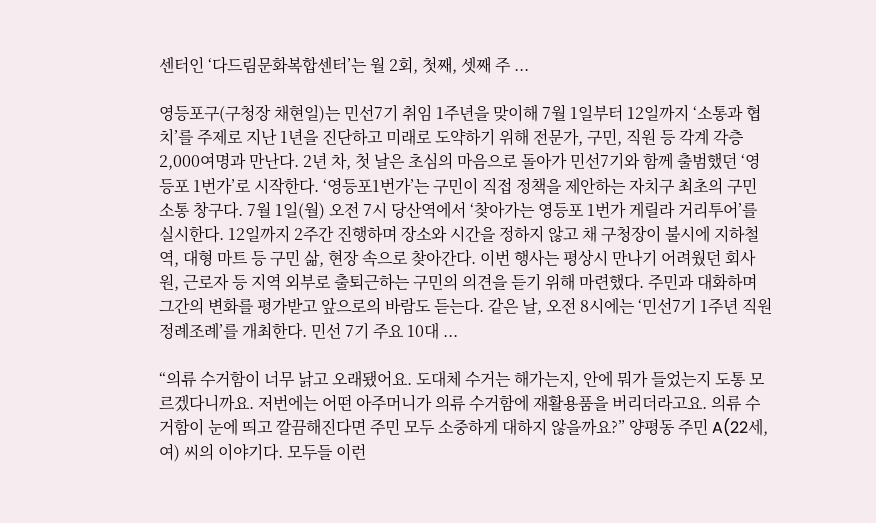센터인 ‘다드림문화복합센터’는 월 2회, 첫째, 셋째 주 ...

영등포구(구청장 채현일)는 민선7기 취임 1주년을 맞이해 7월 1일부터 12일까지 ‘소통과 협치’를 주제로 지난 1년을 진단하고 미래로 도약하기 위해 전문가, 구민, 직원 등 각계 각층 2,000여명과 만난다. 2년 차, 첫 날은 초심의 마음으로 돌아가 민선7기와 함께 출범했던 ‘영등포 1번가’로 시작한다. ‘영등포1번가’는 구민이 직접 정책을 제안하는 자치구 최초의 구민 소통 창구다. 7월 1일(월) 오전 7시 당산역에서 ‘찾아가는 영등포 1번가 게릴라 거리투어’를 실시한다. 12일까지 2주간 진행하며 장소와 시간을 정하지 않고 채 구청장이 불시에 지하철역, 대형 마트 등 구민 삶, 현장 속으로 찾아간다. 이번 행사는 평상시 만나기 어려웠던 회사원, 근로자 등 지역 외부로 출퇴근하는 구민의 의견을 듣기 위해 마련했다. 주민과 대화하며 그간의 변화를 평가받고 앞으로의 바람도 듣는다. 같은 날, 오전 8시에는 ‘민선7기 1주년 직원 정례조례’를 개최한다. 민선 7기 주요 10대 ...

“의류 수거함이 너무 낡고 오래됐어요. 도대체 수거는 해가는지, 안에 뭐가 들었는지 도통 모르겠다니까요. 저번에는 어떤 아주머니가 의류 수거함에 재활용품을 버리더라고요. 의류 수거함이 눈에 띄고 깔끔해진다면 주민 모두 소중하게 대하지 않을까요?” 양평동 주민 A(22세, 여) 씨의 이야기다. 모두들 이런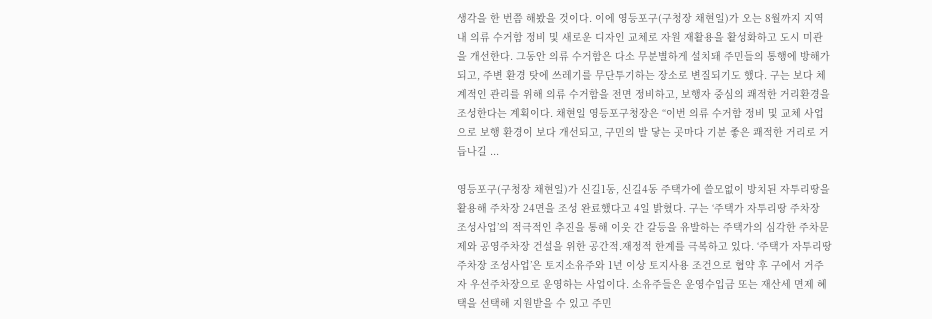생각을 한 번쯤 해봤을 것이다. 이에 영등포구(구청장 채현일)가 오는 8월까지 지역 내 의류 수거함 정비 및 새로운 디자인 교체로 자원 재활용을 활성화하고 도시 미관을 개선한다. 그동안 의류 수거함은 다소 무분별하게 설치돼 주민들의 통행에 방해가 되고, 주변 환경 탓에 쓰레기를 무단투기하는 장소로 변질되기도 했다. 구는 보다 체계적인 관리를 위해 의류 수거함을 전면 정비하고, 보행자 중심의 쾌적한 거리환경을 조성한다는 계획이다. 채현일 영등포구청장은 “이번 의류 수거함 정비 및 교체 사업으로 보행 환경이 보다 개선되고, 구민의 발 닿는 곳마다 기분 좋은 쾌적한 거리로 거듭나길 ...

영등포구(구청장 채현일)가 신길1동, 신길4동 주택가에 쓸모없이 방치된 자투리땅을 활용해 주차장 24면을 조성 완료했다고 4일 밝혔다. 구는 ‘주택가 자투리땅 주차장 조성사업’의 적극적인 추진을 통해 이웃 간 갈등을 유발하는 주택가의 심각한 주차문제와 공영주차장 건설을 위한 공간적․재정적 한계를 극복하고 있다. ‘주택가 자투리땅 주차장 조성사업’은 토지소유주와 1년 이상 토지사용 조건으로 협약 후 구에서 거주자 우선주차장으로 운영하는 사업이다. 소유주들은 운영수입금 또는 재산세 면제 혜택을 선택해 지원받을 수 있고 주민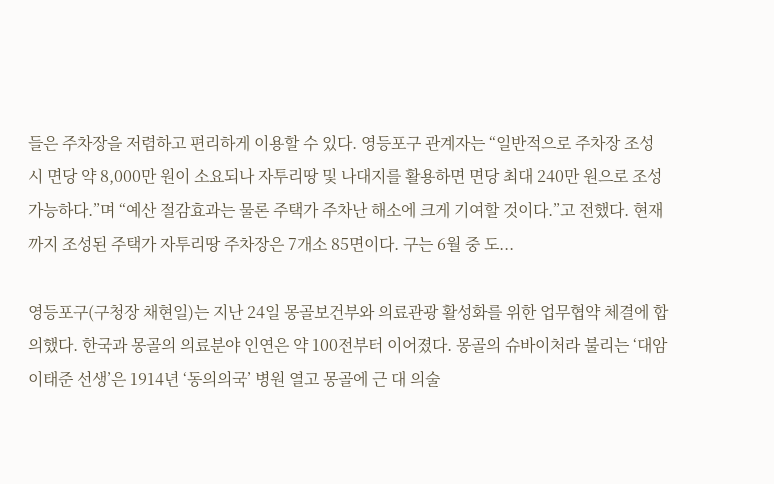들은 주차장을 저렴하고 편리하게 이용할 수 있다. 영등포구 관계자는 “일반적으로 주차장 조성 시 면당 약 8,000만 원이 소요되나 자투리땅 및 나대지를 활용하면 면당 최대 240만 원으로 조성 가능하다.”며 “예산 절감효과는 물론 주택가 주차난 해소에 크게 기여할 것이다.”고 전했다. 현재까지 조성된 주택가 자투리땅 주차장은 7개소 85면이다. 구는 6월 중 도...

영등포구(구청장 채현일)는 지난 24일 몽골보건부와 의료관광 활성화를 위한 업무협약 체결에 합의했다. 한국과 몽골의 의료분야 인연은 약 100전부터 이어졌다. 몽골의 슈바이처라 불리는 ‘대암 이태준 선생’은 1914년 ‘동의의국’ 병원 열고 몽골에 근 대 의술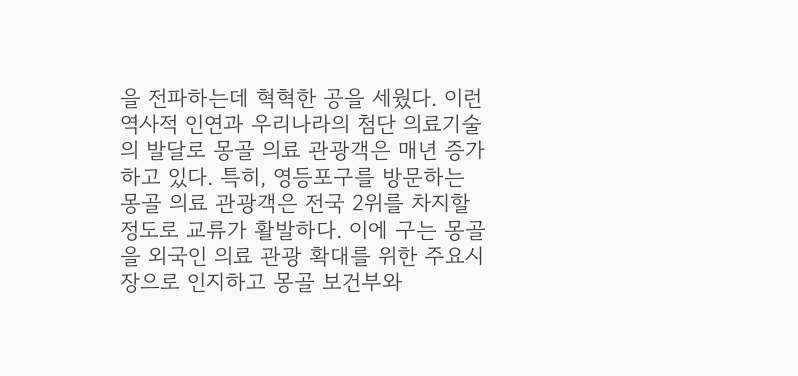을 전파하는데 혁혁한 공을 세웠다. 이런 역사적 인연과 우리나라의 첨단 의료기술의 발달로 몽골 의료 관광객은 매년 증가하고 있다. 특히, 영등포구를 방문하는 몽골 의료 관광객은 전국 2위를 차지할 정도로 교류가 활발하다. 이에 구는 몽골을 외국인 의료 관광 확대를 위한 주요시장으로 인지하고 몽골 보건부와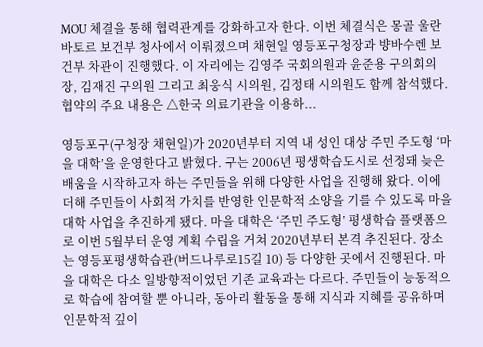MOU 체결을 통해 협력관계를 강화하고자 한다. 이번 체결식은 몽골 울란바토르 보건부 청사에서 이뤄졌으며 채현일 영등포구청장과 뱡바수렌 보건부 차관이 진행했다. 이 자리에는 김영주 국회의원과 윤준용 구의회의장, 김재진 구의원 그리고 최웅식 시의원, 김정태 시의원도 함께 참석했다. 협약의 주요 내용은 △한국 의료기관을 이용하...

영등포구(구청장 채현일)가 2020년부터 지역 내 성인 대상 주민 주도형 ‘마을 대학’을 운영한다고 밝혔다. 구는 2006년 평생학습도시로 선정돼 늦은 배움을 시작하고자 하는 주민들을 위해 다양한 사업을 진행해 왔다. 이에 더해 주민들이 사회적 가치를 반영한 인문학적 소양을 기를 수 있도록 마을 대학 사업을 추진하게 됐다. 마을 대학은 ‘주민 주도형’ 평생학습 플랫폼으로 이번 5월부터 운영 계획 수립을 거쳐 2020년부터 본격 추진된다. 장소는 영등포평생학습관(버드나루로15길 10) 등 다양한 곳에서 진행된다. 마을 대학은 다소 일방향적이었던 기존 교육과는 다르다. 주민들이 능동적으로 학습에 참여할 뿐 아니라, 동아리 활동을 통해 지식과 지혜를 공유하며 인문학적 깊이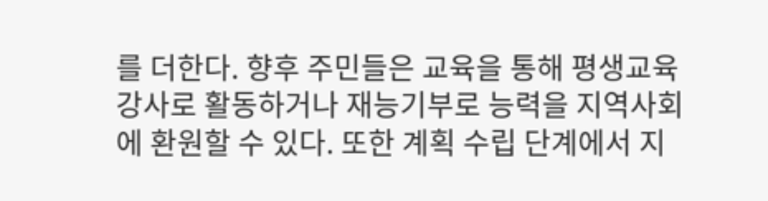를 더한다. 향후 주민들은 교육을 통해 평생교육 강사로 활동하거나 재능기부로 능력을 지역사회에 환원할 수 있다. 또한 계획 수립 단계에서 지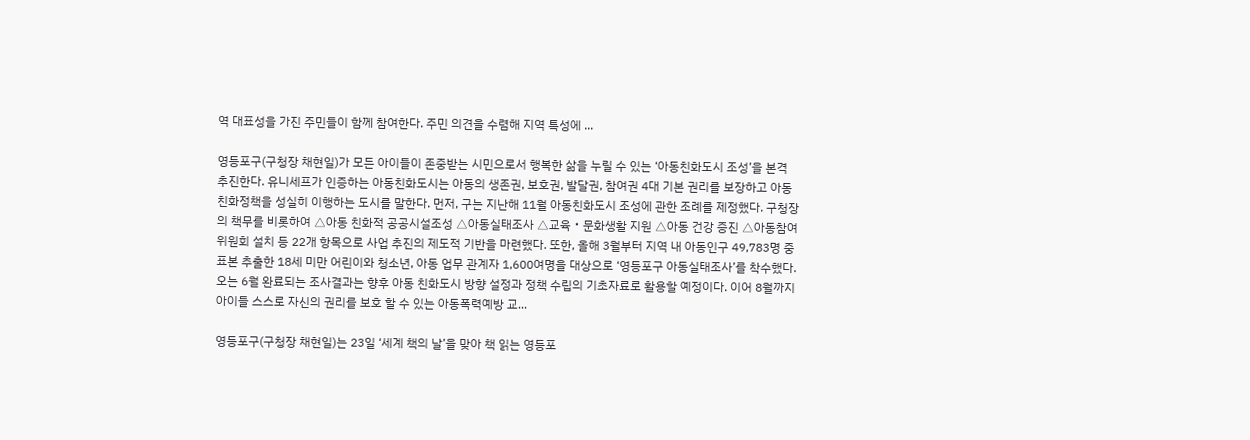역 대표성을 가진 주민들이 함께 참여한다. 주민 의견을 수렴해 지역 특성에 ...

영등포구(구청장 채현일)가 모든 아이들이 존중받는 시민으로서 행복한 삶을 누릴 수 있는 ‘아동친화도시 조성’을 본격 추진한다. 유니세프가 인증하는 아동친화도시는 아동의 생존권, 보호권, 발달권, 참여권 4대 기본 권리를 보장하고 아동친화정책을 성실히 이행하는 도시를 말한다. 먼저, 구는 지난해 11월 아동친화도시 조성에 관한 조례를 제정했다. 구청장의 책무를 비롯하여 △아동 친화적 공공시설조성 △아동실태조사 △교육‧문화생활 지원 △아동 건강 증진 △아동참여위원회 설치 등 22개 항목으로 사업 추진의 제도적 기반을 마련했다. 또한, 올해 3월부터 지역 내 아동인구 49,783명 중 표본 추출한 18세 미만 어린이와 청소년, 아동 업무 관계자 1,600여명을 대상으로 ‘영등포구 아동실태조사’를 착수했다. 오는 6월 완료되는 조사결과는 향후 아동 친화도시 방향 설정과 정책 수립의 기초자료로 활용할 예정이다. 이어 8월까지 아이들 스스로 자신의 권리를 보호 할 수 있는 아동폭력예방 교...

영등포구(구청장 채현일)는 23일 ‘세계 책의 날’을 맞아 책 읽는 영등포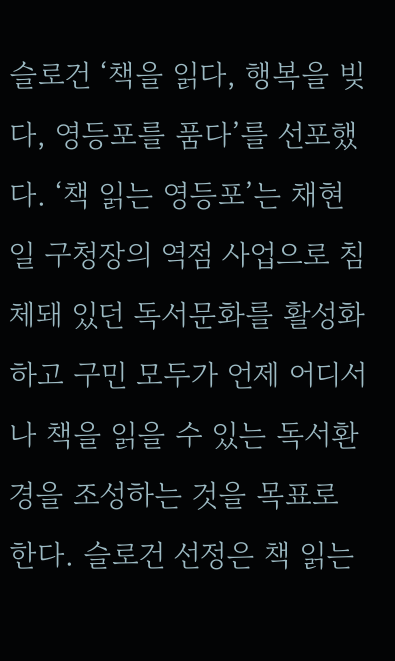슬로건 ‘책을 읽다, 행복을 빚다, 영등포를 품다’를 선포했다. ‘책 읽는 영등포’는 채현일 구청장의 역점 사업으로 침체돼 있던 독서문화를 활성화하고 구민 모두가 언제 어디서나 책을 읽을 수 있는 독서환경을 조성하는 것을 목표로 한다. 슬로건 선정은 책 읽는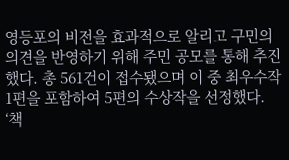영등포의 비전을 효과적으로 알리고 구민의 의견을 반영하기 위해 주민 공모를 통해 추진했다. 총 561건이 접수됐으며 이 중 최우수작 1편을 포함하여 5편의 수상작을 선정했다. ‘책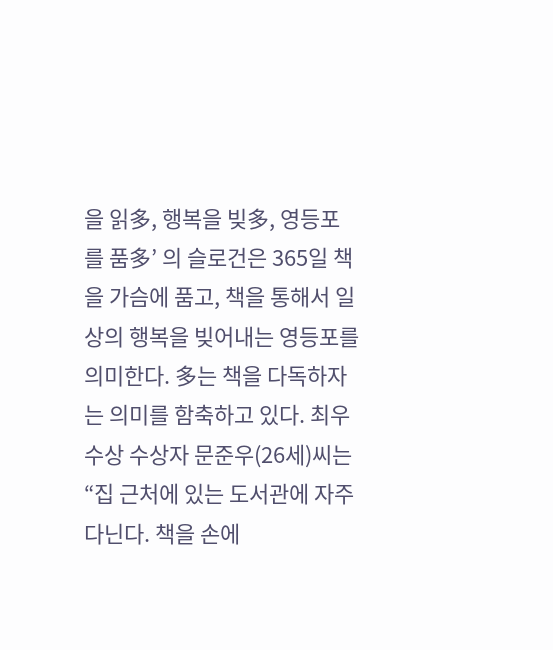을 읽多, 행복을 빚多, 영등포를 품多’ 의 슬로건은 365일 책을 가슴에 품고, 책을 통해서 일상의 행복을 빚어내는 영등포를 의미한다. 多는 책을 다독하자는 의미를 함축하고 있다. 최우수상 수상자 문준우(26세)씨는 “집 근처에 있는 도서관에 자주 다닌다. 책을 손에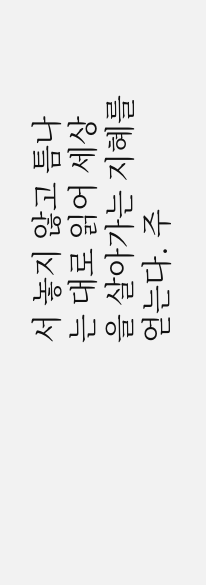서 놓지 않고 틈나는 대로 읽어 세상을 살아가는 지혜를 얻는다. 주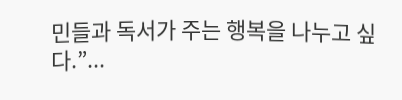민들과 독서가 주는 행복을 나누고 싶다.”...